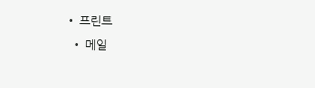• 프린트
  • 메일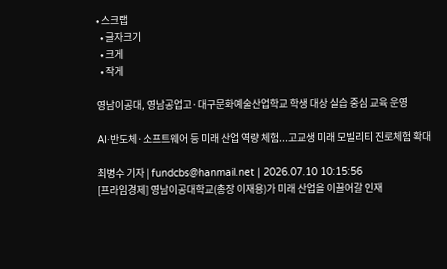• 스크랩
  • 글자크기
  • 크게
  • 작게

영남이공대, 영남공업고·대구문화예술산업학교 학생 대상 실습 중심 교육 운영

AI·반도체·소프트웨어 등 미래 산업 역량 체험...고교생 미래 모빌리티 진로체험 확대

최병수 기자 | fundcbs@hanmail.net | 2026.07.10 10:15:56
[프라임경제] 영남이공대학교(총장 이재용)가 미래 산업을 이끌어갈 인재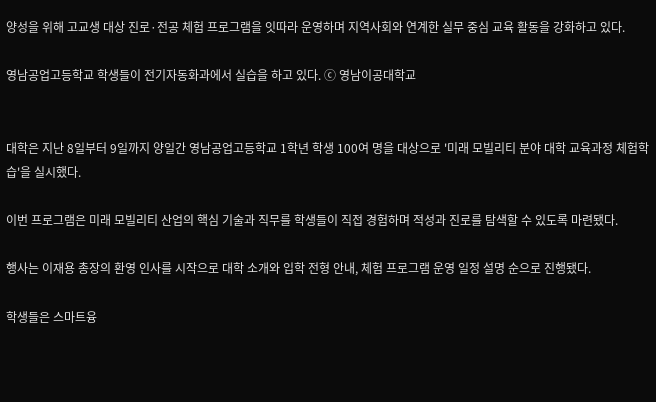양성을 위해 고교생 대상 진로·전공 체험 프로그램을 잇따라 운영하며 지역사회와 연계한 실무 중심 교육 활동을 강화하고 있다.

영남공업고등학교 학생들이 전기자동화과에서 실습을 하고 있다. ⓒ 영남이공대학교


대학은 지난 8일부터 9일까지 양일간 영남공업고등학교 1학년 학생 100여 명을 대상으로 '미래 모빌리티 분야 대학 교육과정 체험학습'을 실시했다.

이번 프로그램은 미래 모빌리티 산업의 핵심 기술과 직무를 학생들이 직접 경험하며 적성과 진로를 탐색할 수 있도록 마련됐다.

행사는 이재용 총장의 환영 인사를 시작으로 대학 소개와 입학 전형 안내, 체험 프로그램 운영 일정 설명 순으로 진행됐다.

학생들은 스마트융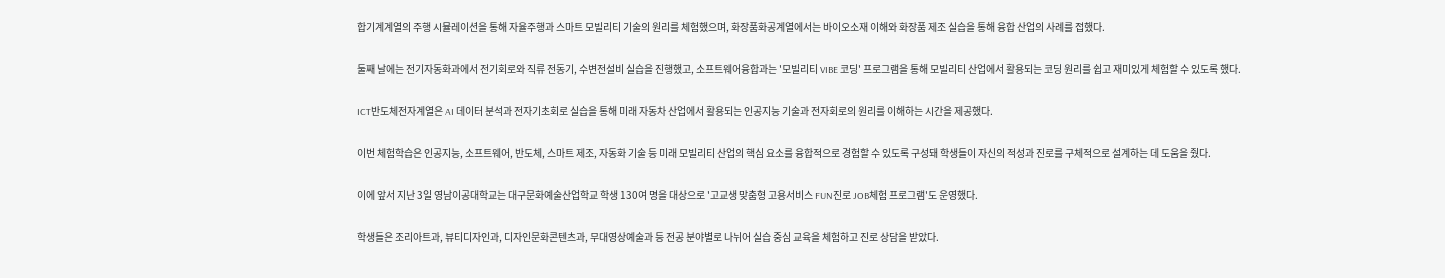합기계계열의 주행 시뮬레이션을 통해 자율주행과 스마트 모빌리티 기술의 원리를 체험했으며, 화장품화공계열에서는 바이오소재 이해와 화장품 제조 실습을 통해 융합 산업의 사례를 접했다.

둘째 날에는 전기자동화과에서 전기회로와 직류 전동기, 수변전설비 실습을 진행했고, 소프트웨어융합과는 '모빌리티 VIBE 코딩' 프로그램을 통해 모빌리티 산업에서 활용되는 코딩 원리를 쉽고 재미있게 체험할 수 있도록 했다.

ICT반도체전자계열은 AI 데이터 분석과 전자기초회로 실습을 통해 미래 자동차 산업에서 활용되는 인공지능 기술과 전자회로의 원리를 이해하는 시간을 제공했다.

이번 체험학습은 인공지능, 소프트웨어, 반도체, 스마트 제조, 자동화 기술 등 미래 모빌리티 산업의 핵심 요소를 융합적으로 경험할 수 있도록 구성돼 학생들이 자신의 적성과 진로를 구체적으로 설계하는 데 도움을 줬다.

이에 앞서 지난 3일 영남이공대학교는 대구문화예술산업학교 학생 130여 명을 대상으로 '고교생 맞춤형 고용서비스 FUN진로 JOB체험 프로그램'도 운영했다.

학생들은 조리아트과, 뷰티디자인과, 디자인문화콘텐츠과, 무대영상예술과 등 전공 분야별로 나뉘어 실습 중심 교육을 체험하고 진로 상담을 받았다.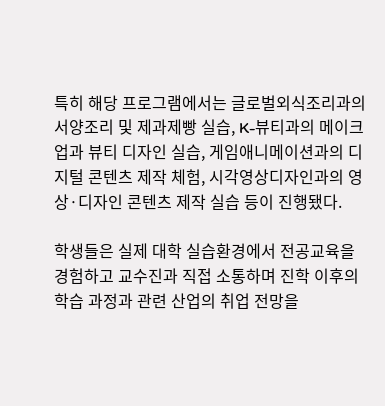특히 해당 프로그램에서는 글로벌외식조리과의 서양조리 및 제과제빵 실습, K-뷰티과의 메이크업과 뷰티 디자인 실습, 게임애니메이션과의 디지털 콘텐츠 제작 체험, 시각영상디자인과의 영상·디자인 콘텐츠 제작 실습 등이 진행됐다.

학생들은 실제 대학 실습환경에서 전공교육을 경험하고 교수진과 직접 소통하며 진학 이후의 학습 과정과 관련 산업의 취업 전망을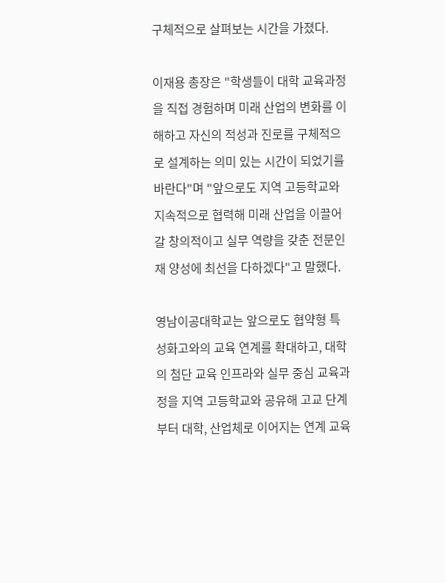구체적으로 살펴보는 시간을 가졌다.

이재용 총장은 "학생들이 대학 교육과정을 직접 경험하며 미래 산업의 변화를 이해하고 자신의 적성과 진로를 구체적으로 설계하는 의미 있는 시간이 되었기를 바란다"며 "앞으로도 지역 고등학교와 지속적으로 협력해 미래 산업을 이끌어갈 창의적이고 실무 역량을 갖춘 전문인재 양성에 최선을 다하겠다"고 말했다.

영남이공대학교는 앞으로도 협약형 특성화고와의 교육 연계를 확대하고, 대학의 첨단 교육 인프라와 실무 중심 교육과정을 지역 고등학교와 공유해 고교 단계부터 대학, 산업체로 이어지는 연계 교육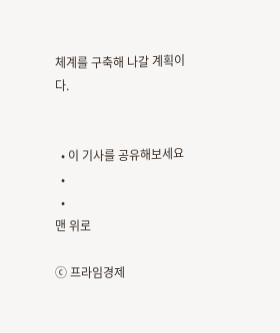체계를 구축해 나갈 계획이다.


  • 이 기사를 공유해보세요
  •
  •
맨 위로

ⓒ 프라임경제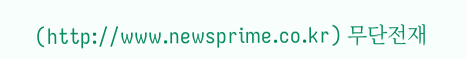(http://www.newsprime.co.kr) 무단전재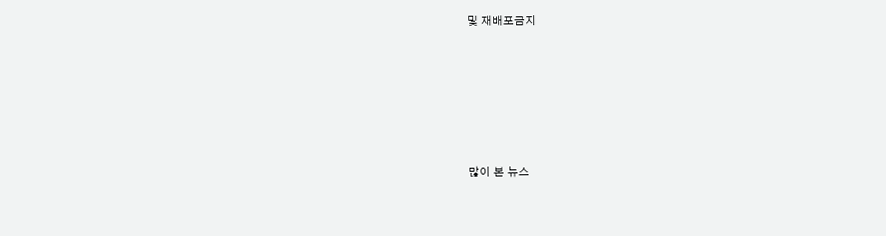및 재배포금지






많이 본 뉴스